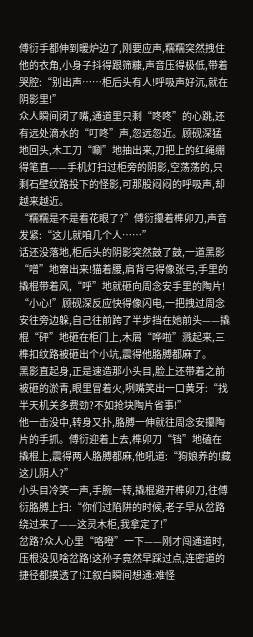傅衍手都伸到暖炉边了,刚要应声,糯糯突然拽住他的衣角,小身子抖得跟筛糠,声音压得极低,带着哭腔:“别出声……柜后头有人!呼吸声好沉,就在阴影里!”
众人瞬间闭了嘴,通道里只剩“咚咚”的心跳,还有远处滴水的“叮咚”声,忽远忽近。顾砚深猛地回头,木工刀“唰”地抽出来,刀把上的红绳绷得笔直——手机灯扫过柜旁的阴影,空荡荡的,只剩石壁纹路投下的怪影,可那股闷闷的呼吸声,却越来越近。
“糯糯是不是看花眼了?”傅衍攥着榫卯刀,声音发紧:“这儿就咱几个人……”
话还没落地,柜后头的阴影突然鼓了鼓,一道黑影“噌”地窜出来!猫着腰,肩背弓得像张弓,手里的撬棍带着风,“呼”地就砸向周念安手里的陶片!
“小心!”顾砚深反应快得像闪电,一把拽过周念安往旁边躲,自己往前跨了半步挡在她前头——撬棍“砰”地砸在柜门上,木屑“哗啦”溅起来,三榫扣纹路被砸出个小坑,震得他胳膊都麻了。
黑影直起身,正是速造那小头目,脸上还带着之前被砸的淤青,眼里冒着火,咧嘴笑出一口黄牙:“找半天机关多费劲?不如抢块陶片省事!”
他一击没中,转身又扑,胳膊一伸就往周念安攥陶片的手抓。傅衍迎着上去,榫卯刀“铛”地磕在撬棍上,震得两人胳膊都麻,他吼道:“狗娘养的!藏这儿阴人?”
小头目冷笑一声,手腕一转,撬棍避开榫卯刀,往傅衍胳膊上扫:“你们过陷阱的时候,老子早从岔路绕过来了——这灵木柜,我拿定了!”
岔路?众人心里“咯噔”一下——刚才闯通道时,压根没见啥岔路!这孙子竟然早踩过点,连密道的捷径都摸透了!江叙白瞬间想通:难怪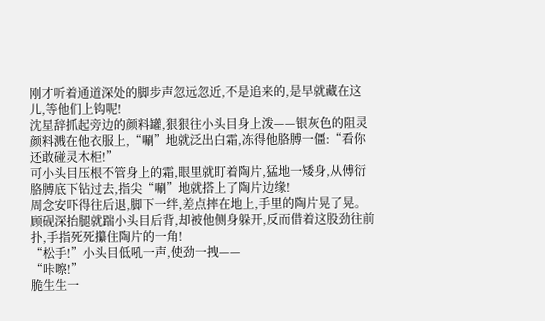刚才听着通道深处的脚步声忽远忽近,不是追来的,是早就藏在这儿,等他们上钩呢!
沈星辞抓起旁边的颜料罐,狠狠往小头目身上泼——银灰色的阻灵颜料溅在他衣服上,“唰”地就泛出白霜,冻得他胳膊一僵:“看你还敢碰灵木柜!”
可小头目压根不管身上的霜,眼里就盯着陶片,猛地一矮身,从傅衍胳膊底下钻过去,指尖“唰”地就搭上了陶片边缘!
周念安吓得往后退,脚下一绊,差点摔在地上,手里的陶片晃了晃。顾砚深抬腿就踹小头目后背,却被他侧身躲开,反而借着这股劲往前扑,手指死死攥住陶片的一角!
“松手!”小头目低吼一声,使劲一拽——
“咔嚓!”
脆生生一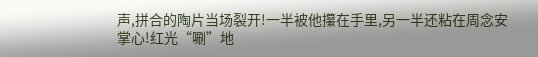声,拼合的陶片当场裂开!一半被他攥在手里,另一半还粘在周念安掌心!红光“唰”地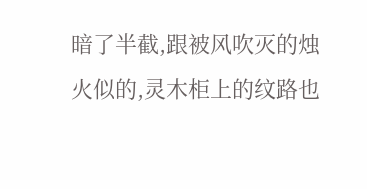暗了半截,跟被风吹灭的烛火似的,灵木柜上的纹路也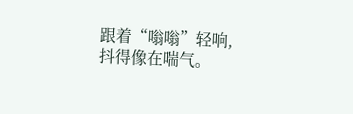跟着“嗡嗡”轻响,抖得像在喘气。